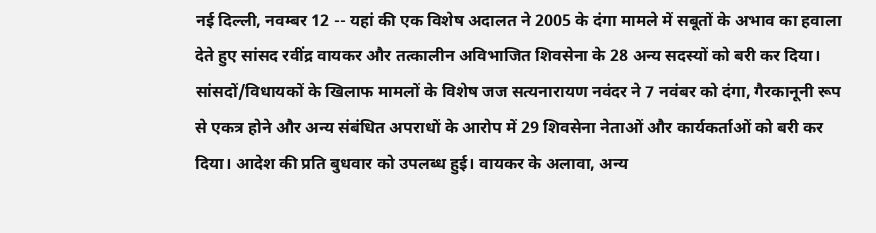नई दिल्ली, नवम्बर 12 -- यहां की एक विशेष अदालत ने 2005 के दंगा मामले में सबूतों के अभाव का हवाला देते हुए सांसद रवींद्र वायकर और तत्कालीन अविभाजित शिवसेना के 28 अन्य सदस्यों को बरी कर दिया। सांसदों/विधायकों के खिलाफ मामलों के विशेष जज सत्यनारायण नवंदर ने 7 नवंबर को दंगा, गैरकानूनी रूप से एकत्र होने और अन्य संबंधित अपराधों के आरोप में 29 शिवसेना नेताओं और कार्यकर्ताओं को बरी कर दिया। आदेश की प्रति बुधवार को उपलब्ध हुई। वायकर के अलावा, अन्य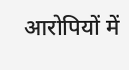आरोपियों में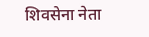शिवसेना नेता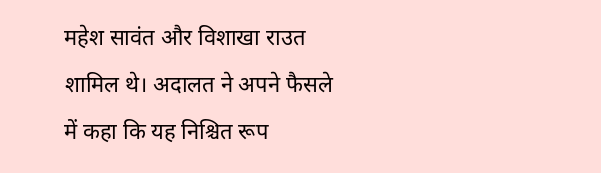महेश सावंत और विशाखा राउत शामिल थे। अदालत ने अपने फैसले में कहा कि यह निश्चित रूप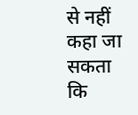से नहीं कहा जा सकता कि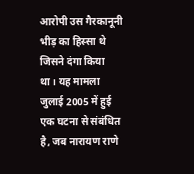आरोपी उस गैरकानूनी भीड़ का हिस्सा थे जिसने दंगा किया था। यह मामला जुलाई 2005 में हुई एक घटना से संबंधित है, जब नारायण राणे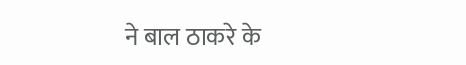ने बाल ठाकरे के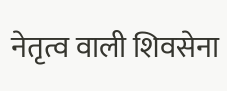नेतृत्व वाली शिवसेना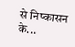से निष्कासन के...